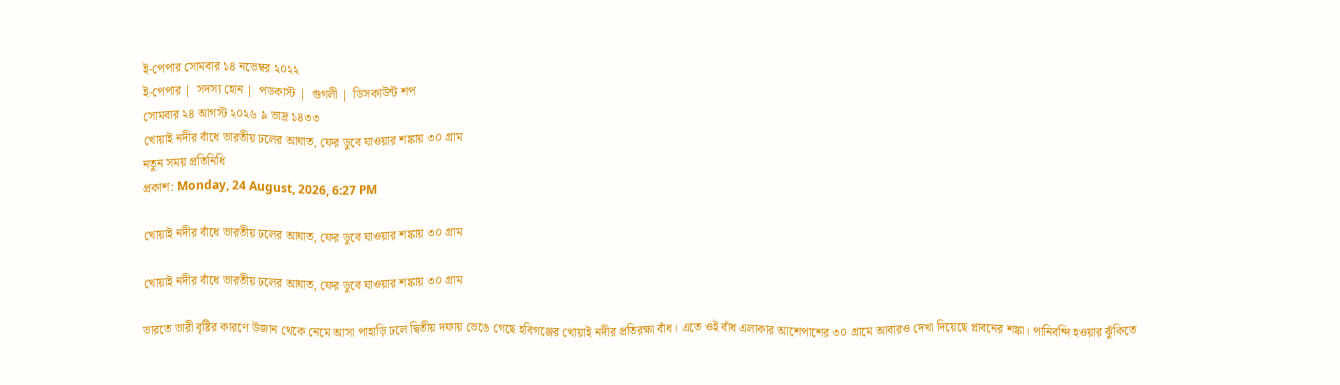ই-পেপার সোমবার ১৪ নভেম্বর ২০২২
ই-পেপার |  সদস্য হোন |  পডকাস্ট |  গুগলী |  ডিসকাউন্ট শপ
সোমবার ২৪ আগস্ট ২০২৬ ৯ ভাদ্র ১৪৩৩
খোয়াই নদীর বাঁধে ভারতীয় ঢলের আঘাত, ফের ডুবে যাওয়ার শঙ্কায় ৩০ গ্রাম
নতুন সময় প্রতিনিধি
প্রকাশ: Monday, 24 August, 2026, 6:27 PM

খোয়াই নদীর বাঁধে ভারতীয় ঢলের আঘাত, ফের ডুবে যাওয়ার শঙ্কায় ৩০ গ্রাম

খোয়াই নদীর বাঁধে ভারতীয় ঢলের আঘাত, ফের ডুবে যাওয়ার শঙ্কায় ৩০ গ্রাম

ভারতে ভারী বৃষ্টির কারণে উজান থেকে নেমে আসা পাহাড়ি ঢলে দ্বিতীয় দফায় ভেঙে গেছে হবিগঞ্জের খোয়াই নদীর প্রতিরক্ষা বাঁধ। এতে ওই বাঁধ এলাকার আশেপাশের ৩০ গ্রামে আবারও দেখা দিয়েছে প্লাবনের শঙ্কা। পানিবন্দি হওয়ার ঝুঁকিতে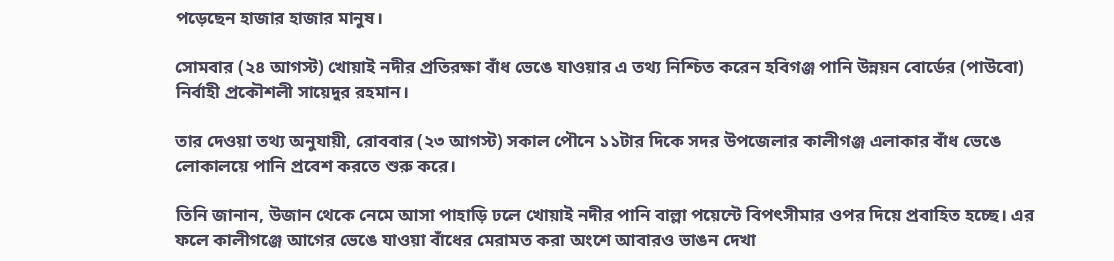পড়েছেন হাজার হাজার মানুষ।

সোমবার (২৪ আগস্ট) খোয়াই নদীর প্রতিরক্ষা বাঁধ ভেঙে যাওয়ার এ তথ্য নিশ্চিত করেন হবিগঞ্জ পানি উন্নয়ন বোর্ডের (পাউবো) নির্বাহী প্রকৌশলী সায়েদুর রহমান।

তার দেওয়া তথ্য অনুযায়ী, রোববার (২৩ আগস্ট) সকাল পৌনে ১১টার দিকে সদর উপজেলার কালীগঞ্জ এলাকার বাঁধ ভেঙে লোকালয়ে পানি প্রবেশ করতে শুরু করে।

তিনি জানান, উজান থেকে নেমে আসা পাহাড়ি ঢলে খোয়াই নদীর পানি বাল্লা পয়েন্টে বিপৎসীমার ওপর দিয়ে প্রবাহিত হচ্ছে। এর ফলে কালীগঞ্জে আগের ভেঙে যাওয়া বাঁধের মেরামত করা অংশে আবারও ভাঙন দেখা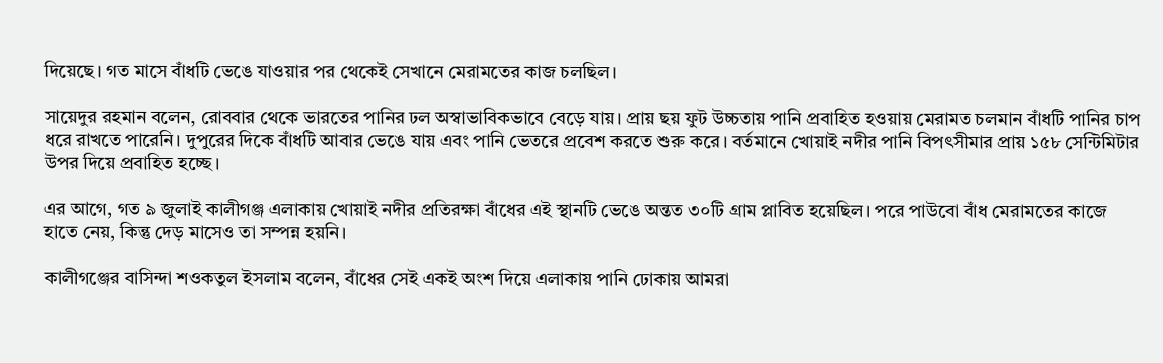দিয়েছে। গত মাসে বাঁধটি ভেঙে যাওয়ার পর থেকেই সেখানে মেরামতের কাজ চলছিল।

সায়েদুর রহমান বলেন, রোববার থেকে ভারতের পানির ঢল অস্বাভাবিকভাবে বেড়ে যায়। প্রায় ছয় ফুট উচ্চতায় পানি প্রবাহিত হওয়ায় মেরামত চলমান বাঁধটি পানির চাপ ধরে রাখতে পারেনি। দুপুরের দিকে বাঁধটি আবার ভেঙে যায় এবং পানি ভেতরে প্রবেশ করতে শুরু করে। বর্তমানে খোয়াই নদীর পানি বিপৎসীমার প্রায় ১৫৮ সেন্টিমিটার উপর দিয়ে প্রবাহিত হচ্ছে।

এর আগে, গত ৯ জুলাই কালীগঞ্জ এলাকায় খোয়াই নদীর প্রতিরক্ষা বাঁধের এই স্থানটি ভেঙে অন্তত ৩০টি গ্রাম প্লাবিত হয়েছিল। পরে পাউবো বাঁধ মেরামতের কাজে হাতে নেয়, কিন্তু দেড় মাসেও তা সম্পন্ন হয়নি।

কালীগঞ্জের বাসিন্দা শওকতুল ইসলাম বলেন, বাঁধের সেই একই অংশ দিয়ে এলাকায় পানি ঢোকায় আমরা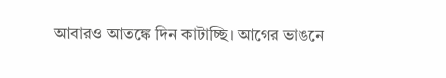আবারও আতঙ্কে দিন কাটাচ্ছি। আগের ভাঙনে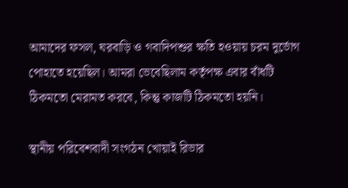আমাদের ফসল, ঘরবাড়ি ও গবাদিপশুর ক্ষতি হওয়ায় চরম দুর্ভোগ পোহাতে হয়েছিল। আমরা ভেবেছিলাম কর্তৃপক্ষ এবার বাঁধটি ঠিকমতো মেরামত করবে, কিন্তু কাজটি ঠিকমতো হয়নি।

স্থানীয় পরিবেশবাদী সংগঠন খোয়াই রিভার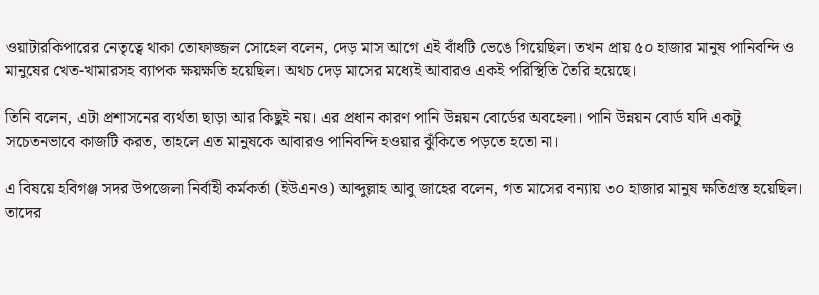ওয়াটারকিপারের নেতৃত্বে থাকা তোফাজ্জল সোহেল বলেন, দেড় মাস আগে এই বাঁধটি ভেঙে গিয়েছিল। তখন প্রায় ৫০ হাজার মানুষ পানিবন্দি ও মানুষের খেত-খামারসহ ব্যাপক ক্ষয়ক্ষতি হয়েছিল। অথচ দেড় মাসের মধ্যেই আবারও একই পরিস্থিতি তৈরি হয়েছে।

তিনি বলেন, এটা প্রশাসনের ব্যর্থতা ছাড়া আর কিছুই নয়। এর প্রধান কারণ পানি উন্নয়ন বোর্ডের অবহেলা। পানি উন্নয়ন বোর্ড যদি একটু সচেতনভাবে কাজটি করত, তাহলে এত মানুষকে আবারও পানিবন্দি হওয়ার ঝুঁকিতে পড়তে হতো না।

এ বিষয়ে হবিগঞ্জ সদর উপজেলা নির্বাহী কর্মকর্তা (ইউএনও) আব্দুল্লাহ আবু জাহের বলেন, গত মাসের বন্যায় ৩০ হাজার মানুষ ক্ষতিগ্রস্ত হয়েছিল। তাদের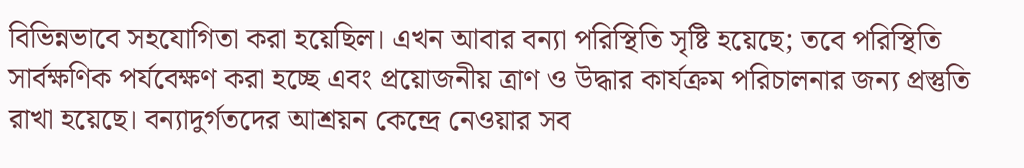বিভিন্নভাবে সহযোগিতা করা হয়েছিল। এখন আবার বন্যা পরিস্থিতি সৃষ্টি হয়েছে; তবে পরিস্থিতি সার্বক্ষণিক পর্যবেক্ষণ করা হচ্ছে এবং প্রয়োজনীয় ত্রাণ ও উদ্ধার কার্যক্রম পরিচালনার জন্য প্রস্তুতি রাখা হয়েছে। বন্যাদুর্গতদের আশ্রয়ন কেন্দ্রে নেওয়ার সব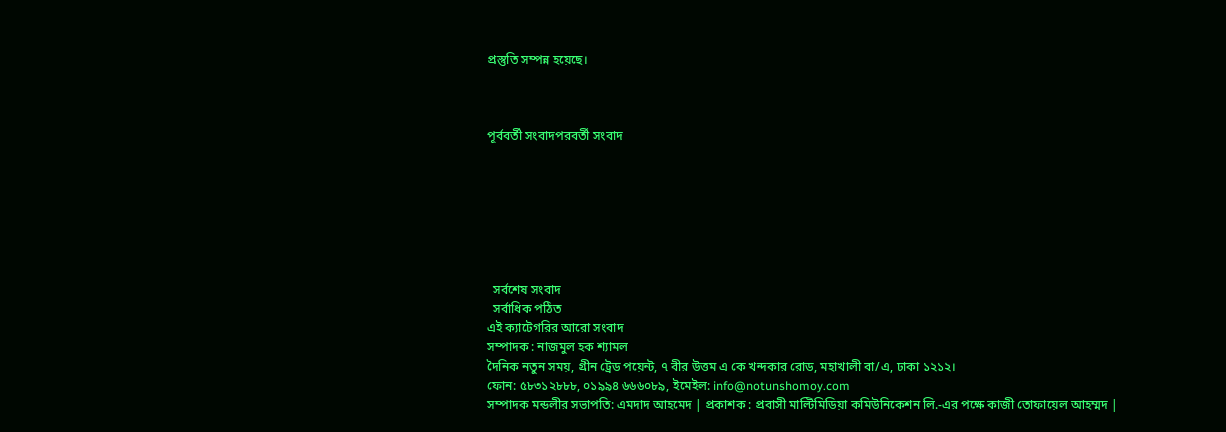প্রস্তুতি সম্পন্ন হয়েছে।



পূর্ববর্তী সংবাদপরবর্তী সংবাদ







  সর্বশেষ সংবাদ
  সর্বাধিক পঠিত
এই ক্যাটেগরির আরো সংবাদ
সম্পাদক : নাজমুল হক শ্যামল
দৈনিক নতুন সময়, গ্রীন ট্রেড পয়েন্ট, ৭ বীর উত্তম এ কে খন্দকার রোড, মহাখালী বা/এ, ঢাকা ১২১২।
ফোন: ৫৮৩১২৮৮৮, ০১৯৯৪ ৬৬৬০৮৯, ইমেইল: info@notunshomoy.com
সম্পাদক মন্ডলীর সভাপতি: এমদাদ আহমেদ | প্রকাশক : প্রবাসী মাল্টিমিডিয়া কমিউনিকেশন লি.-এর পক্ষে কাজী তোফায়েল আহম্মদ |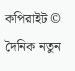কপিরাইট © দৈনিক নতুন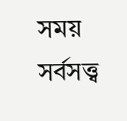সময় সর্বসত্ত্ব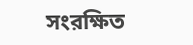সংরক্ষিত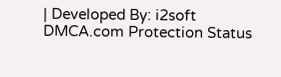| Developed By: i2soft
DMCA.com Protection Status